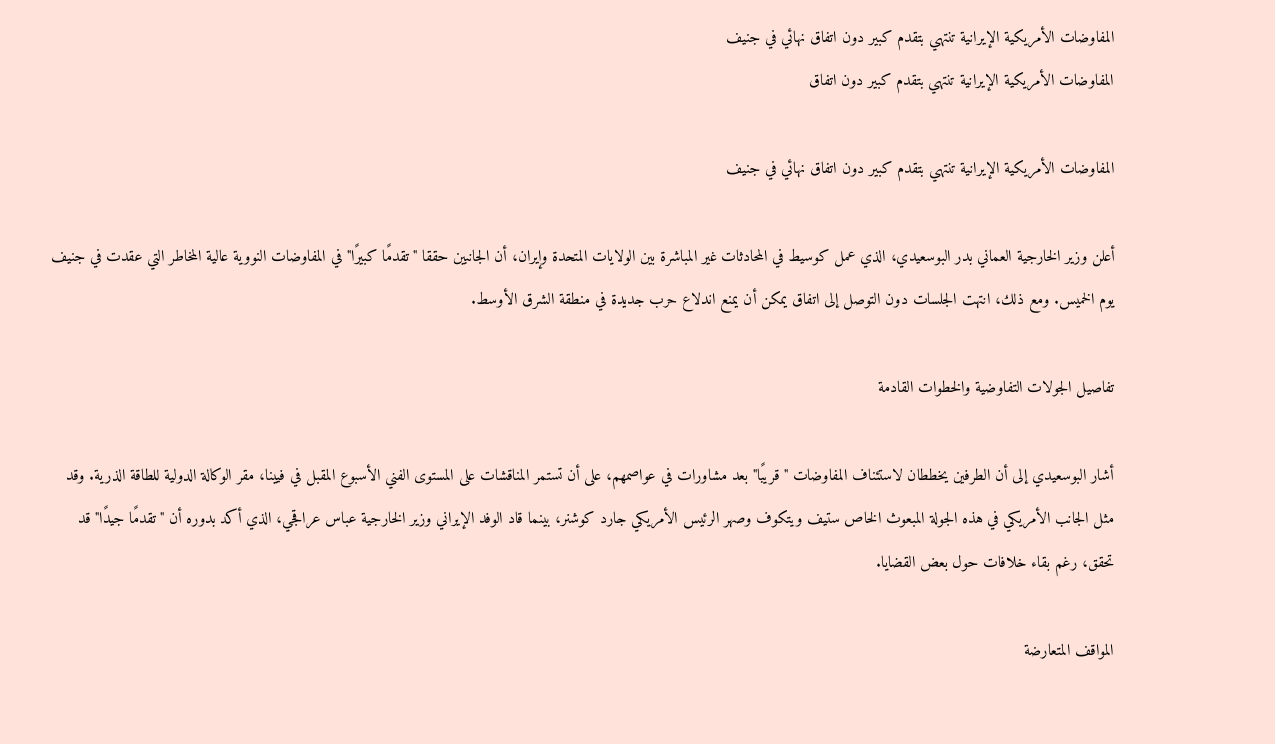المفاوضات الأمريكية الإيرانية تنتهي بتقدم كبير دون اتفاق نهائي في جنيف
المفاوضات الأمريكية الإيرانية تنتهي بتقدم كبير دون اتفاق

المفاوضات الأمريكية الإيرانية تنتهي بتقدم كبير دون اتفاق نهائي في جنيف

أعلن وزير الخارجية العماني بدر البوسعيدي، الذي عمل كوسيط في المحادثات غير المباشرة بين الولايات المتحدة وإيران، أن الجانبين حققا "تقدمًا كبيرًا" في المفاوضات النووية عالية المخاطر التي عقدت في جنيف يوم الخميس. ومع ذلك، انتهت الجلسات دون التوصل إلى اتفاق يمكن أن يمنع اندلاع حرب جديدة في منطقة الشرق الأوسط.

تفاصيل الجولات التفاوضية والخطوات القادمة

أشار البوسعيدي إلى أن الطرفين يخططان لاستئناف المفاوضات "قريبًا" بعد مشاورات في عواصمهم، على أن تستمر المناقشات على المستوى الفني الأسبوع المقبل في فيينا، مقر الوكالة الدولية للطاقة الذرية. وقد مثل الجانب الأمريكي في هذه الجولة المبعوث الخاص ستيف ويتكوف وصهر الرئيس الأمريكي جارد كوشنر، بينما قاد الوفد الإيراني وزير الخارجية عباس عراقجي، الذي أكد بدوره أن "تقدمًا جيدًا" قد تحقق، رغم بقاء خلافات حول بعض القضايا.

المواقف المتعارضة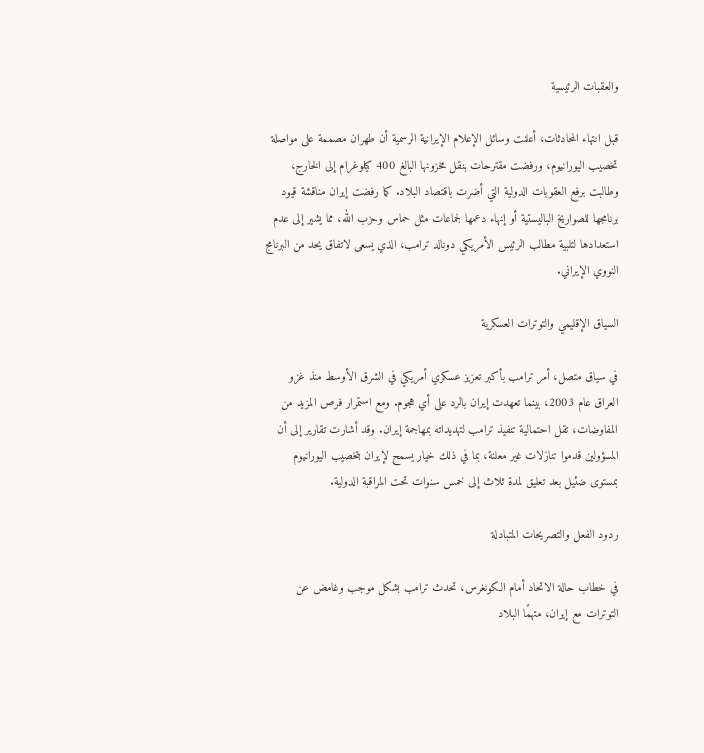والعقبات الرئيسية

قبل انتهاء المحادثات، أعلنت وسائل الإعلام الإيرانية الرسمية أن طهران مصممة على مواصلة تخصيب اليورانيوم، ورفضت مقترحات بنقل مخزونها البالغ 400 كيلوغرام إلى الخارج، وطالبت برفع العقوبات الدولية التي أضرت باقتصاد البلاد. كما رفضت إيران مناقشة قيود برنامجها للصواريخ الباليستية أو إنهاء دعمها لجماعات مثل حماس وحزب الله، مما يشير إلى عدم استعدادها لتلبية مطالب الرئيس الأمريكي دونالد ترامب، الذي يسعى لاتفاق يحد من البرنامج النووي الإيراني.

السياق الإقليمي والتوترات العسكرية

في سياق متصل، أمر ترامب بأكبر تعزيز عسكري أمريكي في الشرق الأوسط منذ غزو العراق عام 2003، بينما تعهدت إيران بالرد على أي هجوم. ومع استمرار فرص المزيد من المفاوضات، تقل احتمالية تنفيذ ترامب لتهديداته بمهاجمة إيران. وقد أشارت تقارير إلى أن المسؤولين قدموا تنازلات غير معلنة، بما في ذلك خيار يسمح لإيران بتخصيب اليورانيوم بمستوى ضئيل بعد تعليق لمدة ثلاث إلى خمس سنوات تحت المراقبة الدولية.

ردود الفعل والتصريحات المتبادلة

في خطاب حالة الاتحاد أمام الكونغرس، تحدث ترامب بشكل موجب وغامض عن التوترات مع إيران، متهمًا البلاد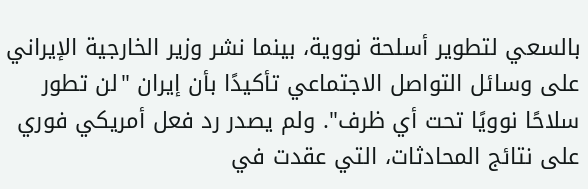بالسعي لتطوير أسلحة نووية، بينما نشر وزير الخارجية الإيراني على وسائل التواصل الاجتماعي تأكيدًا بأن إيران "لن تطور سلاحًا نوويًا تحت أي ظرف". ولم يصدر رد فعل أمريكي فوري على نتائج المحادثات، التي عقدت في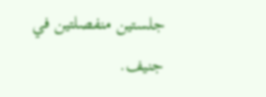جلستين منفصلتين في جنيف.